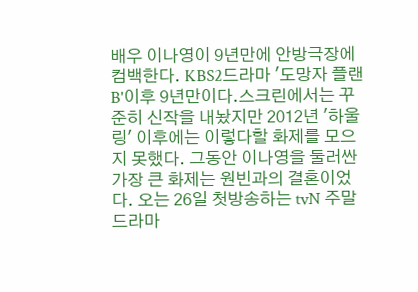배우 이나영이 9년만에 안방극장에 컴백한다. KBS2드라마 '도망자 플랜B'이후 9년만이다.스크린에서는 꾸준히 신작을 내놨지만 2012년 '하울링' 이후에는 이렇다할 화제를 모으지 못했다. 그동안 이나영을 둘러싼 가장 큰 화제는 원빈과의 결혼이었다. 오는 26일 첫방송하는 tvN 주말드라마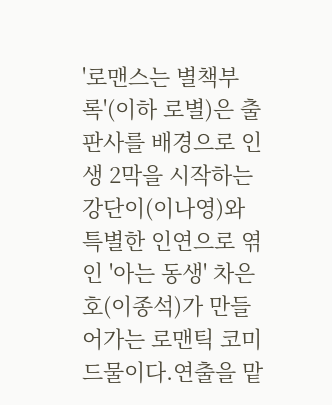'로맨스는 별책부록'(이하 로별)은 출판사를 배경으로 인생 2막을 시작하는 강단이(이나영)와 특별한 인연으로 엮인 '아는 동생' 차은호(이종석)가 만들어가는 로맨틱 코미드물이다.연출을 맡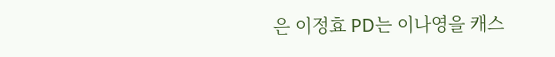은 이정효 PD는 이나영을 캐스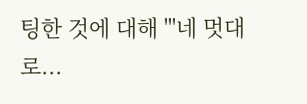팅한 것에 대해 "'네 멋대로...